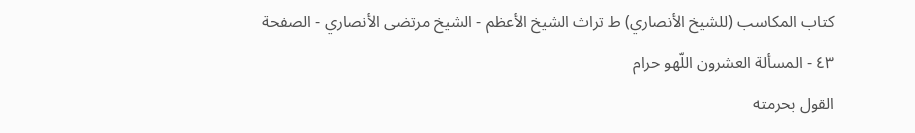كتاب المكاسب (للشيخ الأنصاري) ط تراث الشيخ الأعظم - الشيخ مرتضى الأنصاري - الصفحة ٤٣ - المسألة العشرون اللّهو حرام
القول بحرمته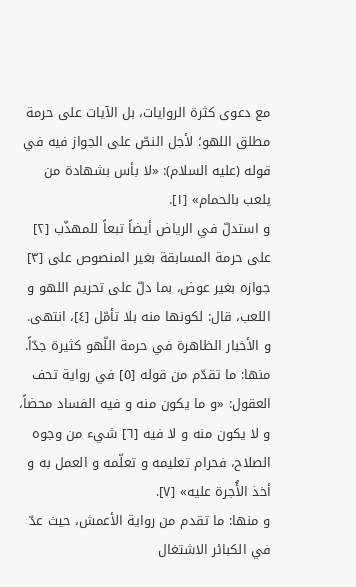مع دعوى كثرة الروايات، بل الآيات على حرمة مطلق اللهو؛ لأجل النصّ على الجواز فيه في قوله (عليه السلام): «لا بأس بشهادة من يلعب بالحمام» [١].
و استدلّ في الرياض أيضاً تبعاً للمهذّب [٢] على حرمة المسابقة بغير المنصوص على [٣] جوازه بغير عوض، بما دلّ على تحريم اللهو و اللعب، قال: لكونها منه بلا تأمّل [٤]، انتهى.
و الأخبار الظاهرة في حرمة اللّهو كثيرة جدّاً.
منها: ما تقدّم من قوله [٥] في رواية تحف العقول: «و ما يكون منه و فيه الفساد محضاً، و لا يكون منه و لا فيه [٦] شيء من وجوه الصلاح، فحرام تعليمه و تعلّمه و العمل به و أخذ الأُجرة عليه» [٧].
و منها: ما تقدم من رواية الأعمش، حيث عدّ في الكبائر الاشتغال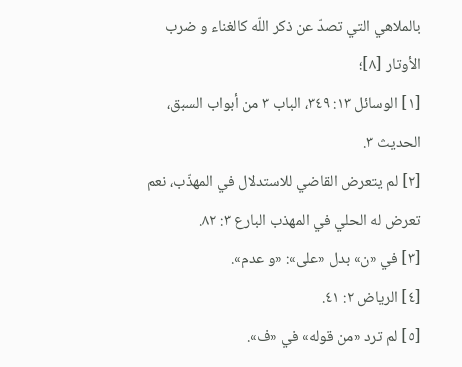بالملاهي التي تصدّ عن ذكر اللّه كالغناء و ضرب الأوتار [٨]؛
[١] الوسائل ١٣: ٣٤٩، الباب ٣ من أبواب السبق، الحديث ٣.
[٢] لم يتعرض القاضي للاستدلال في المهذّب، نعم تعرض له الحلي في المهذب البارع ٣: ٨٢.
[٣] في «ن» بدل «على»: «و عدم».
[٤] الرياض ٢: ٤١.
[٥] لم ترد «من قوله» في «ف».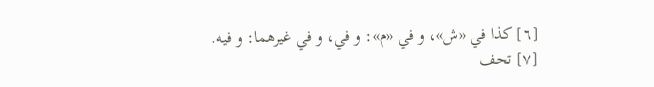[٦] كذا في «ش»، و في «م»: و في، و في غيرهما: و فيه.
[٧] تحف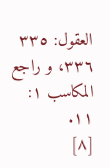العقول: ٣٣٥ ٣٣٦، و راجع المكاسب ١: ١١.
[٨]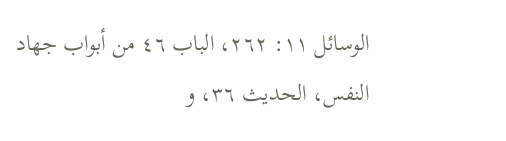الوسائل ١١: ٢٦٢، الباب ٤٦ من أبواب جهاد النفس، الحديث ٣٦، و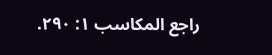راجع المكاسب ١: ٢٩٠.